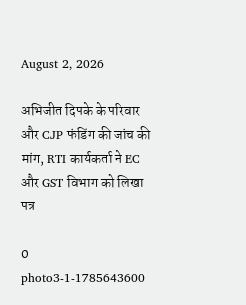August 2, 2026

अभिजीत दिपके के परिवार और CJP फंडिंग की जांच की मांग, RTI कार्यकर्ता ने EC और GST विभाग को लिखा पत्र

0
photo3-1-1785643600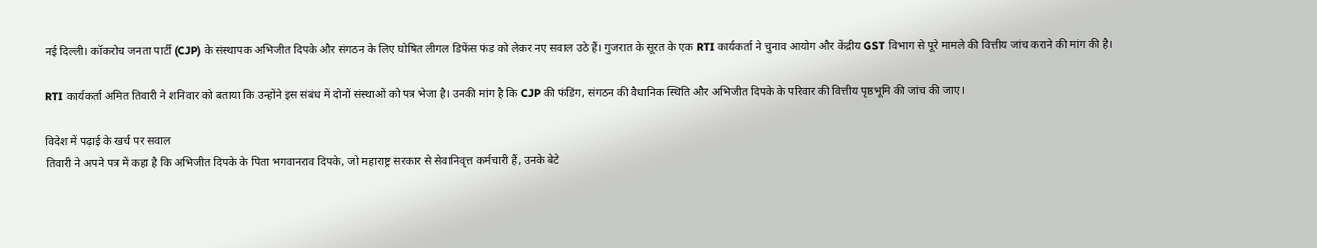नई दिल्ली। कॉकरोच जनता पार्टी (CJP) के संस्थापक अभिजीत दिपके और संगठन के लिए घोषित लीगल डिफेंस फंड को लेकर नए सवाल उठे हैं। गुजरात के सूरत के एक RTI कार्यकर्ता ने चुनाव आयोग और केंद्रीय GST विभाग से पूरे मामले की वित्तीय जांच कराने की मांग की है।

RTI कार्यकर्ता अमित तिवारी ने शनिवार को बताया कि उन्होंने इस संबंध में दोनों संस्थाओं को पत्र भेजा है। उनकी मांग है कि CJP की फंडिंग, संगठन की वैधानिक स्थिति और अभिजीत दिपके के परिवार की वित्तीय पृष्ठभूमि की जांच की जाए।

विदेश में पढ़ाई के खर्च पर सवाल
तिवारी ने अपने पत्र में कहा है कि अभिजीत दिपके के पिता भगवानराव दिपके, जो महाराष्ट्र सरकार से सेवानिवृत्त कर्मचारी हैं, उनके बेटे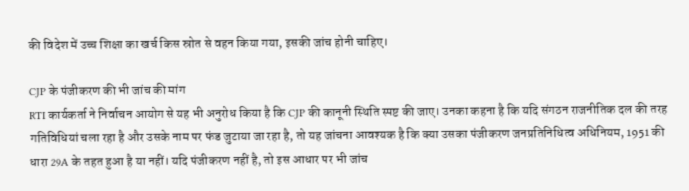की विदेश में उच्च शिक्षा का खर्च किस स्रोत से वहन किया गया, इसकी जांच होनी चाहिए।

CJP के पंजीकरण की भी जांच की मांग
RTI कार्यकर्ता ने निर्वाचन आयोग से यह भी अनुरोध किया है कि CJP की कानूनी स्थिति स्पष्ट की जाए। उनका कहना है कि यदि संगठन राजनीतिक दल की तरह गतिविधियां चला रहा है और उसके नाम पर फंड जुटाया जा रहा है, तो यह जांचना आवश्यक है कि क्या उसका पंजीकरण जनप्रतिनिधित्व अधिनियम, 1951 की धारा 29A के तहत हुआ है या नहीं। यदि पंजीकरण नहीं है, तो इस आधार पर भी जांच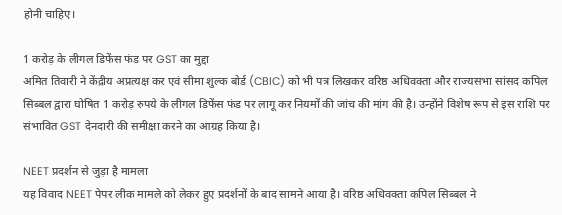होनी चाहिए।

1 करोड़ के लीगल डिफेंस फंड पर GST का मुद्दा
अमित तिवारी ने केंद्रीय अप्रत्यक्ष कर एवं सीमा शुल्क बोर्ड (CBIC) को भी पत्र लिखकर वरिष्ठ अधिवक्ता और राज्यसभा सांसद कपिल सिब्बल द्वारा घोषित 1 करोड़ रुपये के लीगल डिफेंस फंड पर लागू कर नियमों की जांच की मांग की है। उन्होंने विशेष रूप से इस राशि पर संभावित GST देनदारी की समीक्षा करने का आग्रह किया है।

NEET प्रदर्शन से जुड़ा है मामला
यह विवाद NEET पेपर लीक मामले को लेकर हुए प्रदर्शनों के बाद सामने आया है। वरिष्ठ अधिवक्ता कपिल सिब्बल ने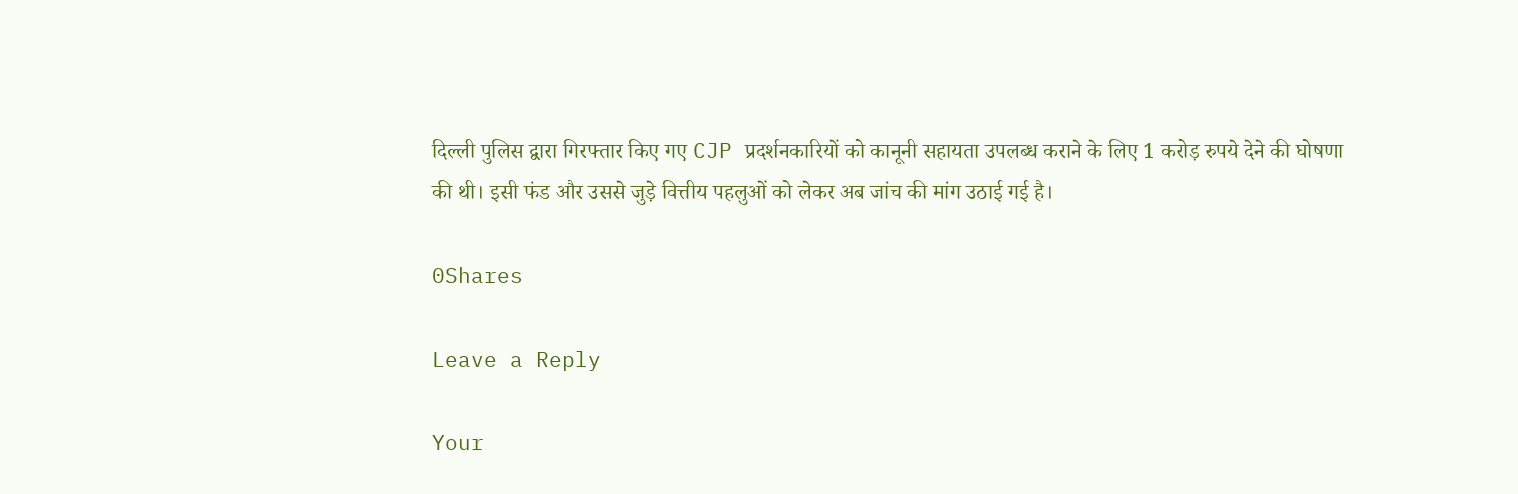दिल्ली पुलिस द्वारा गिरफ्तार किए गए CJP प्रदर्शनकारियों को कानूनी सहायता उपलब्ध कराने के लिए 1 करोड़ रुपये देने की घोषणा की थी। इसी फंड और उससे जुड़े वित्तीय पहलुओं को लेकर अब जांच की मांग उठाई गई है।

0Shares

Leave a Reply

Your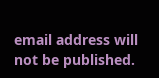email address will not be published.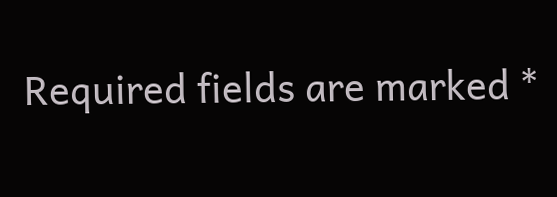Required fields are marked *